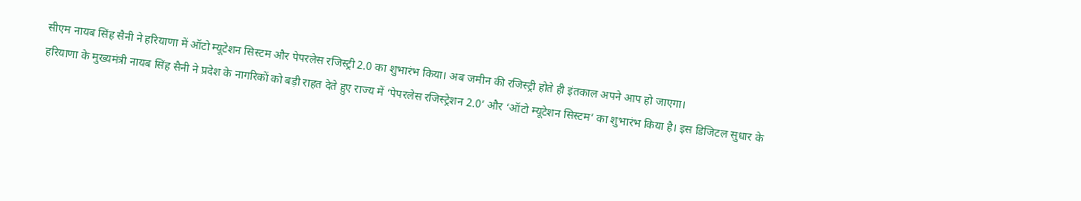सीएम नायब सिंह सैनी ने हरियाणा में ऑटो म्यूटेशन सिस्टम और पेपरलेस रजिस्ट्री 2.0 का शुभारंभ किया। अब जमीन की रजिस्ट्री होते ही इंतकाल अपने आप हो जाएगा।
हरियाणा के मुख्यमंत्री नायब सिंह सैनी ने प्रदेश के नागरिकों को बड़ी राहत देते हुए राज्य में ‘पेपरलेस रजिस्ट्रेशन 2.0’ और ‘ऑटो म्यूटेशन सिस्टम’ का शुभारंभ किया है। इस डिजिटल सुधार के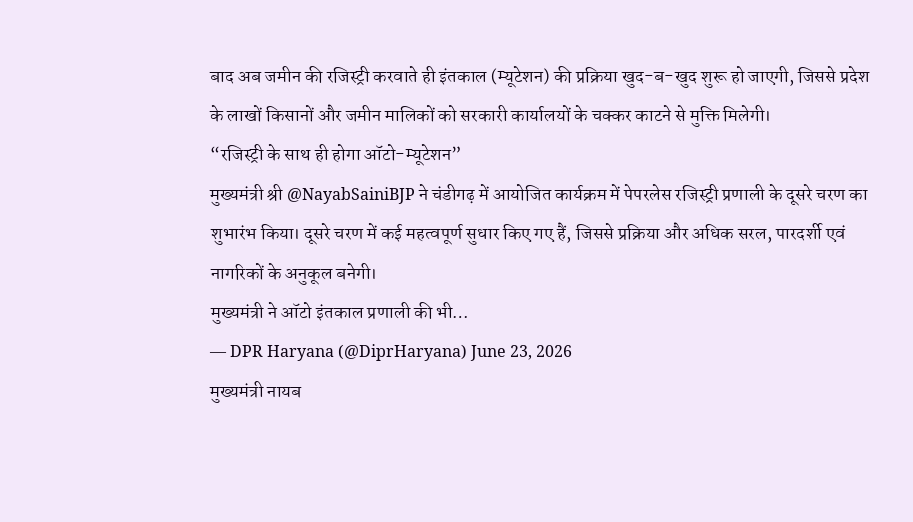बाद अब जमीन की रजिस्ट्री करवाते ही इंतकाल (म्यूटेशन) की प्रक्रिया खुद-ब-खुद शुरू हो जाएगी, जिससे प्रदेश के लाखों किसानों और जमीन मालिकों को सरकारी कार्यालयों के चक्कर काटने से मुक्ति मिलेगी।
“रजिस्ट्री के साथ ही होगा ऑटो-म्यूटेशन”
मुख्यमंत्री श्री @NayabSainiBJP ने चंडीगढ़ में आयोजित कार्यक्रम में पेपरलेस रजिस्ट्री प्रणाली के दूसरे चरण का शुभारंभ किया। दूसरे चरण में कई महत्वपूर्ण सुधार किए गए हैं, जिससे प्रक्रिया और अधिक सरल, पारदर्शी एवं नागरिकों के अनुकूल बनेगी।
मुख्यमंत्री ने ऑटो इंतकाल प्रणाली की भी…
— DPR Haryana (@DiprHaryana) June 23, 2026
मुख्यमंत्री नायब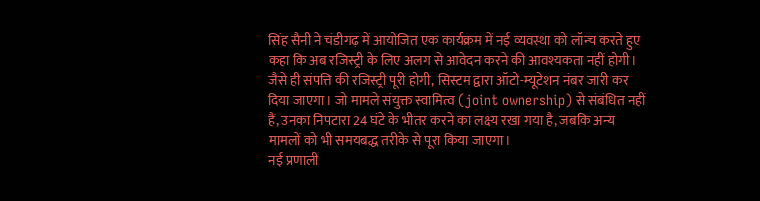सिंह सैनी ने चंडीगढ़ में आयोजित एक कार्यक्रम में नई व्यवस्था को लॉन्च करते हुए कहा कि अब रजिस्ट्री के लिए अलग से आवेदन करने की आवश्यकता नहीं होगी। जैसे ही संपत्ति की रजिस्ट्री पूरी होगी, सिस्टम द्वारा ऑटो-म्यूटेशन नंबर जारी कर दिया जाएगा। जो मामले संयुक्त स्वामित्व (joint ownership) से संबंधित नहीं हैं, उनका निपटारा 24 घंटे के भीतर करने का लक्ष्य रखा गया है, जबकि अन्य मामलों को भी समयबद्ध तरीके से पूरा किया जाएगा।
नई प्रणाली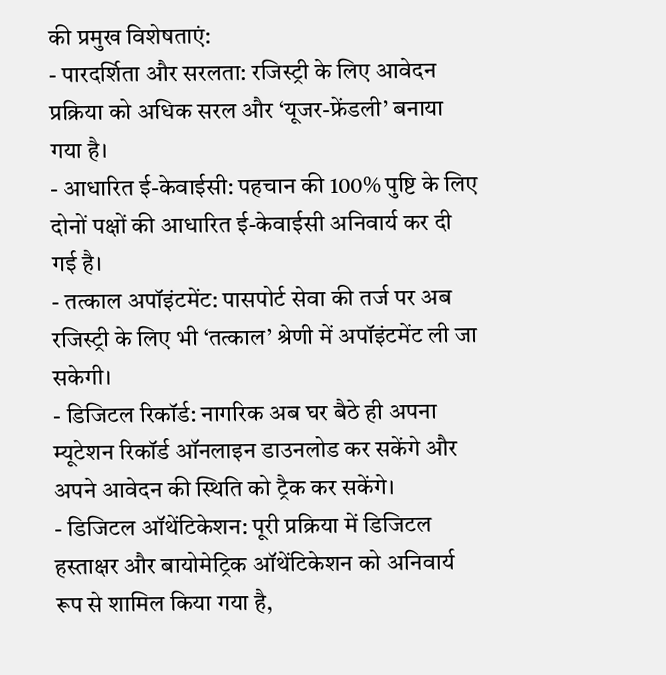की प्रमुख विशेषताएं:
- पारदर्शिता और सरलता: रजिस्ट्री के लिए आवेदन प्रक्रिया को अधिक सरल और ‘यूजर-फ्रेंडली’ बनाया गया है।
- आधारित ई-केवाईसी: पहचान की 100% पुष्टि के लिए दोनों पक्षों की आधारित ई-केवाईसी अनिवार्य कर दी गई है।
- तत्काल अपॉइंटमेंट: पासपोर्ट सेवा की तर्ज पर अब रजिस्ट्री के लिए भी ‘तत्काल’ श्रेणी में अपॉइंटमेंट ली जा सकेगी।
- डिजिटल रिकॉर्ड: नागरिक अब घर बैठे ही अपना म्यूटेशन रिकॉर्ड ऑनलाइन डाउनलोड कर सकेंगे और अपने आवेदन की स्थिति को ट्रैक कर सकेंगे।
- डिजिटल ऑथेंटिकेशन: पूरी प्रक्रिया में डिजिटल हस्ताक्षर और बायोमेट्रिक ऑथेंटिकेशन को अनिवार्य रूप से शामिल किया गया है,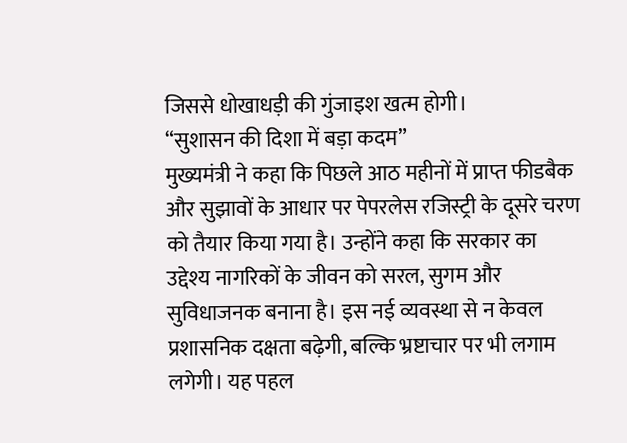जिससे धोखाधड़ी की गुंजाइश खत्म होगी।
“सुशासन की दिशा में बड़ा कदम”
मुख्यमंत्री ने कहा कि पिछले आठ महीनों में प्राप्त फीडबैक और सुझावों के आधार पर पेपरलेस रजिस्ट्री के दूसरे चरण को तैयार किया गया है। उन्होंने कहा कि सरकार का उद्देश्य नागरिकों के जीवन को सरल, सुगम और सुविधाजनक बनाना है। इस नई व्यवस्था से न केवल प्रशासनिक दक्षता बढ़ेगी, बल्कि भ्रष्टाचार पर भी लगाम लगेगी। यह पहल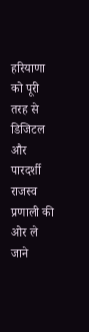हरियाणा को पूरी तरह से डिजिटल और पारदर्शी राजस्व प्रणाली की ओर ले जाने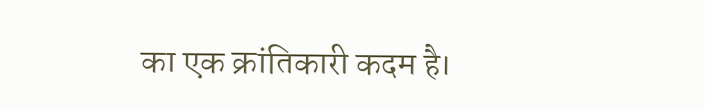का एक क्रांतिकारी कदम है।